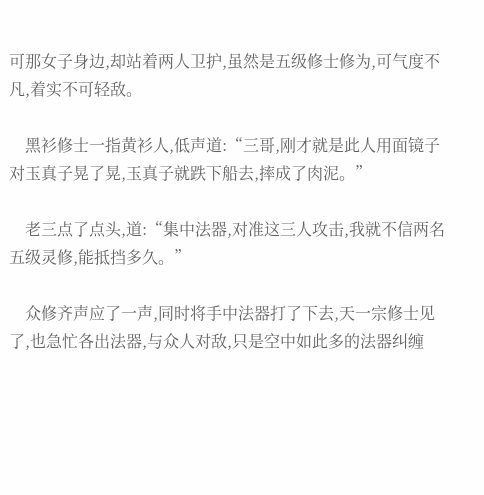可那女子身边,却站着两人卫护,虽然是五级修士修为,可气度不凡,着实不可轻敌。

    黑衫修士一指黄衫人,低声道:“三哥,刚才就是此人用面镜子对玉真子晃了晃,玉真子就跌下船去,摔成了肉泥。”

    老三点了点头,道:“集中法器,对准这三人攻击,我就不信两名五级灵修,能抵挡多久。”

    众修齐声应了一声,同时将手中法器打了下去,天一宗修士见了,也急忙各出法器,与众人对敌,只是空中如此多的法器纠缠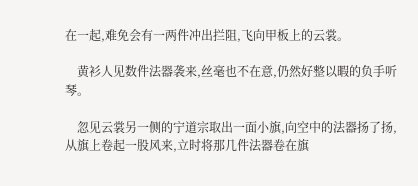在一起,难免会有一两件冲出拦阻,飞向甲板上的云裳。

    黄衫人见数件法器袭来,丝毫也不在意,仍然好整以暇的负手听琴。

    忽见云裳另一侧的宁道宗取出一面小旗,向空中的法器扬了扬,从旗上卷起一股风来,立时将那几件法器卷在旗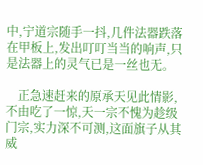中,宁道宗随手一抖,几件法器跌落在甲板上,发出叮叮当当的响声,只是法器上的灵气已是一丝也无。

    正急速赶来的原承天见此情影,不由吃了一惊,天一宗不愧为趁级门宗,实力深不可测,这面旗子从其威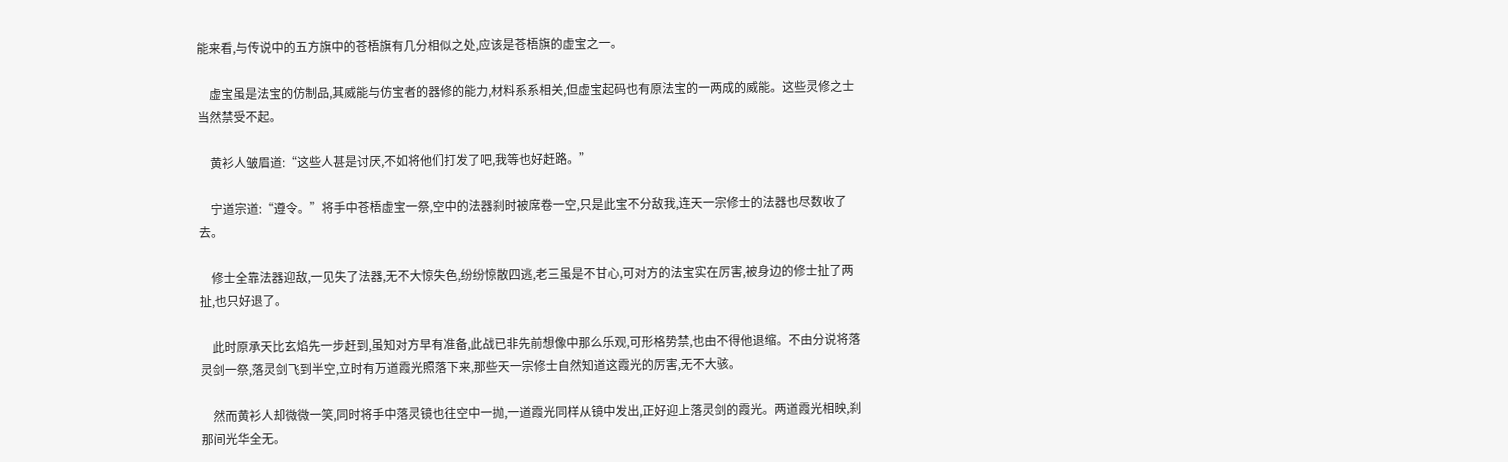能来看,与传说中的五方旗中的苍梧旗有几分相似之处,应该是苍梧旗的虚宝之一。

    虚宝虽是法宝的仿制品,其威能与仿宝者的器修的能力,材料系系相关,但虚宝起码也有原法宝的一两成的威能。这些灵修之士当然禁受不起。

    黄衫人皱眉道:“这些人甚是讨厌,不如将他们打发了吧,我等也好赶路。”

    宁道宗道:“遵令。”将手中苍梧虚宝一祭,空中的法器刹时被席卷一空,只是此宝不分敌我,连天一宗修士的法器也尽数收了去。

    修士全靠法器迎敌,一见失了法器,无不大惊失色,纷纷惊散四逃,老三虽是不甘心,可对方的法宝实在厉害,被身边的修士扯了两扯,也只好退了。

    此时原承天比玄焰先一步赶到,虽知对方早有准备,此战已非先前想像中那么乐观,可形格势禁,也由不得他退缩。不由分说将落灵剑一祭,落灵剑飞到半空,立时有万道霞光照落下来,那些天一宗修士自然知道这霞光的厉害,无不大骇。

    然而黄衫人却微微一笑,同时将手中落灵镜也往空中一抛,一道霞光同样从镜中发出,正好迎上落灵剑的霞光。两道霞光相映,刹那间光华全无。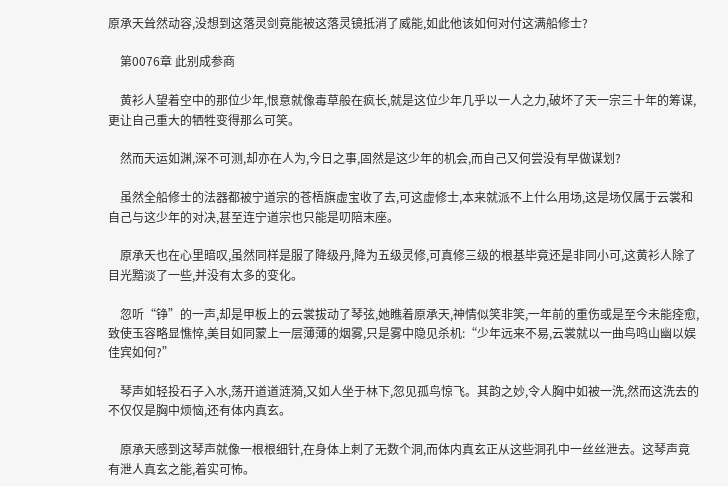原承天耸然动容,没想到这落灵剑竟能被这落灵镜抵消了威能,如此他该如何对付这满船修士?

    第0076章 此别成参商

    黄衫人望着空中的那位少年,恨意就像毒草般在疯长,就是这位少年几乎以一人之力,破坏了天一宗三十年的筹谋,更让自己重大的牺牲变得那么可笑。

    然而天运如渊,深不可测,却亦在人为,今日之事,固然是这少年的机会,而自己又何尝没有早做谋划?

    虽然全船修士的法器都被宁道宗的苍梧旗虚宝收了去,可这虚修士,本来就派不上什么用场,这是场仅属于云裳和自己与这少年的对决,甚至连宁道宗也只能是叨陪末座。

    原承天也在心里暗叹,虽然同样是服了降级丹,降为五级灵修,可真修三级的根基毕竟还是非同小可,这黄衫人除了目光黯淡了一些,并没有太多的变化。

    忽听“铮”的一声,却是甲板上的云裳拔动了琴弦,她瞧着原承天,神情似笑非笑,一年前的重伤或是至今未能痊愈,致使玉容略显憔悴,美目如同蒙上一层薄薄的烟雾,只是雾中隐见杀机:“少年远来不易,云裳就以一曲鸟鸣山幽以娱佳宾如何?”

    琴声如轻投石子入水,荡开道道涟漪,又如人坐于林下,忽见孤鸟惊飞。其韵之妙,令人胸中如被一洗,然而这洗去的不仅仅是胸中烦恼,还有体内真玄。

    原承天感到这琴声就像一根根细针,在身体上刺了无数个洞,而体内真玄正从这些洞孔中一丝丝泄去。这琴声竟有泄人真玄之能,着实可怖。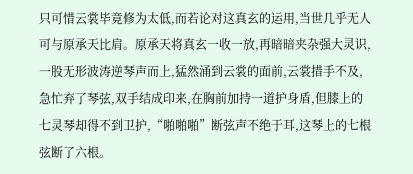只可惜云裳毕竟修为太低,而若论对这真玄的运用,当世几乎无人可与原承天比肩。原承天将真玄一收一放,再暗暗夹杂强大灵识,一股无形波涛逆琴声而上,猛然涌到云裳的面前,云裳措手不及,急忙弃了琴弦,双手结成印来,在胸前加持一道护身盾,但膝上的七灵琴却得不到卫护,“啪啪啪”断弦声不绝于耳,这琴上的七根弦断了六根。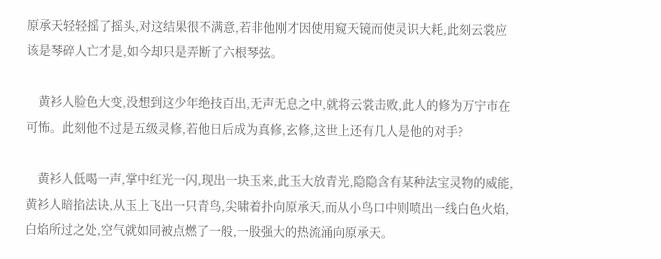原承天轻轻摇了摇头,对这结果很不满意,若非他刚才因使用窥天镜而使灵识大耗,此刻云裳应该是琴碎人亡才是,如今却只是弄断了六根琴弦。

    黄衫人脸色大变,没想到这少年绝技百出,无声无息之中,就将云裳击败,此人的修为万宁市在可怖。此刻他不过是五级灵修,若他日后成为真修,玄修,这世上还有几人是他的对手?

    黄衫人低喝一声,掌中红光一闪,现出一块玉来,此玉大放青光,隐隐含有某种法宝灵物的威能,黄衫人暗掐法诀,从玉上飞出一只青鸟,尖啸着扑向原承天,而从小鸟口中则喷出一线白色火焰,白焰所过之处,空气就如同被点燃了一般,一股强大的热流涌向原承天。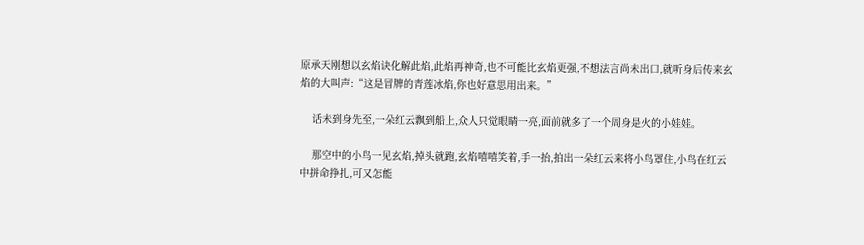原承天刚想以玄焰诀化解此焰,此焰再神奇,也不可能比玄焰更强,不想法言尚未出口,就听身后传来玄焰的大叫声:“这是冒牌的青莲冰焰,你也好意思用出来。”

    话未到身先至,一朵红云飘到船上,众人只觉眼睛一亮,面前就多了一个周身是火的小娃娃。

    那空中的小鸟一见玄焰,掉头就跑,玄焰嘻嘻笑着,手一抬,拍出一朵红云来将小鸟罩住,小鸟在红云中拼命挣扎,可又怎能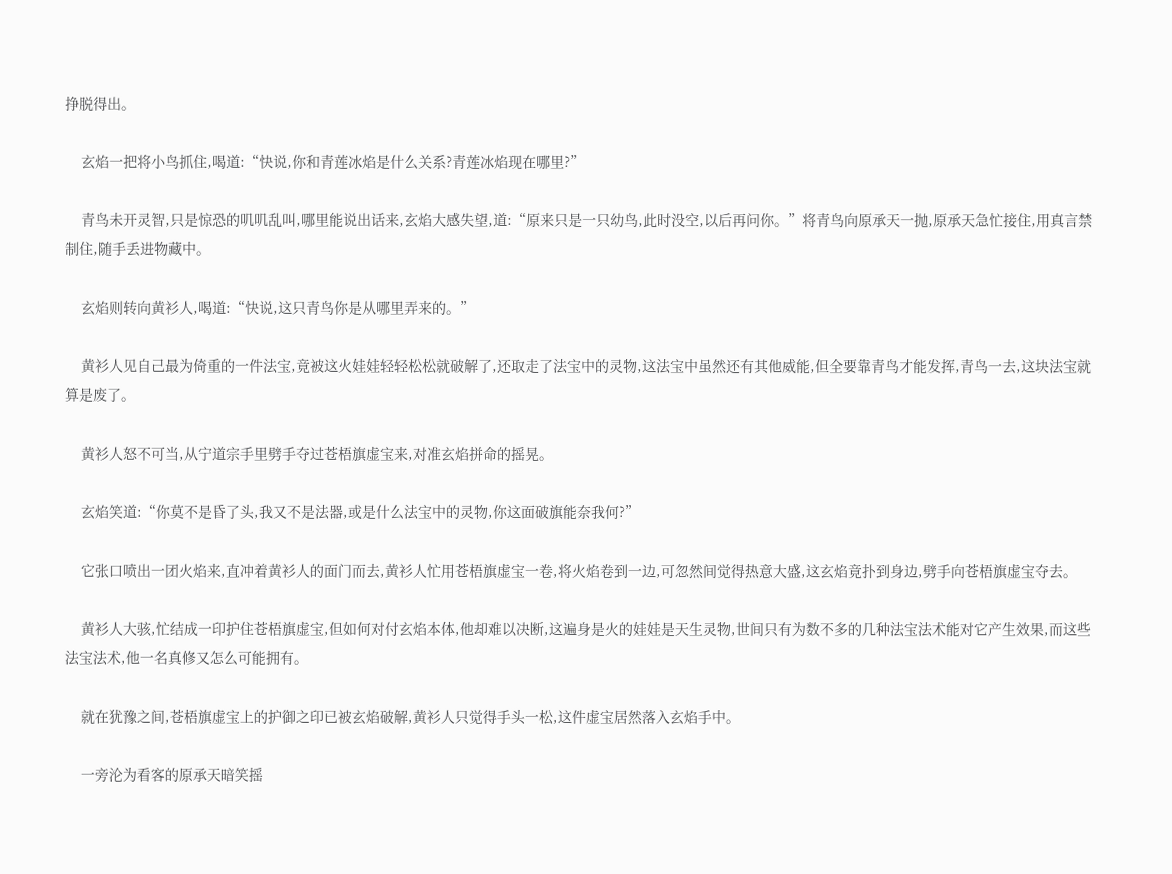挣脱得出。

    玄焰一把将小鸟抓住,喝道:“快说,你和青莲冰焰是什么关系?青莲冰焰现在哪里?”

    青鸟未开灵智,只是惊恐的叽叽乱叫,哪里能说出话来,玄焰大感失望,道:“原来只是一只幼鸟,此时没空,以后再问你。”将青鸟向原承天一抛,原承天急忙接住,用真言禁制住,随手丢进物藏中。

    玄焰则转向黄衫人,喝道:“快说,这只青鸟你是从哪里弄来的。”

    黄衫人见自己最为倚重的一件法宝,竟被这火娃娃轻轻松松就破解了,还取走了法宝中的灵物,这法宝中虽然还有其他威能,但全要靠青鸟才能发挥,青鸟一去,这块法宝就算是废了。

    黄衫人怒不可当,从宁道宗手里劈手夺过苍梧旗虚宝来,对准玄焰拼命的摇晃。

    玄焰笑道:“你莫不是昏了头,我又不是法器,或是什么法宝中的灵物,你这面破旗能奈我何?”

    它张口喷出一团火焰来,直冲着黄衫人的面门而去,黄衫人忙用苍梧旗虚宝一卷,将火焰卷到一边,可忽然间觉得热意大盛,这玄焰竟扑到身边,劈手向苍梧旗虚宝夺去。

    黄衫人大骇,忙结成一印护住苍梧旗虚宝,但如何对付玄焰本体,他却难以决断,这遍身是火的娃娃是天生灵物,世间只有为数不多的几种法宝法术能对它产生效果,而这些法宝法术,他一名真修又怎么可能拥有。

    就在犹豫之间,苍梧旗虚宝上的护御之印已被玄焰破解,黄衫人只觉得手头一松,这件虚宝居然落入玄焰手中。

    一旁沦为看客的原承天暗笑摇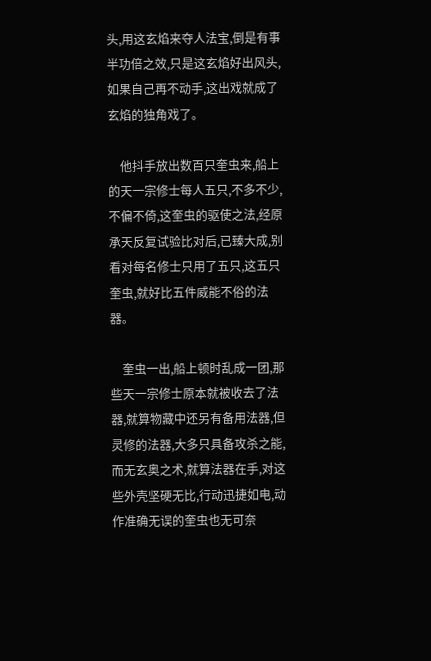头,用这玄焰来夺人法宝,倒是有事半功倍之效,只是这玄焰好出风头,如果自己再不动手,这出戏就成了玄焰的独角戏了。

    他抖手放出数百只奎虫来,船上的天一宗修士每人五只,不多不少,不偏不倚,这奎虫的驱使之法,经原承天反复试验比对后,已臻大成,别看对每名修士只用了五只,这五只奎虫,就好比五件威能不俗的法器。

    奎虫一出,船上顿时乱成一团,那些天一宗修士原本就被收去了法器,就算物藏中还另有备用法器,但灵修的法器,大多只具备攻杀之能,而无玄奥之术,就算法器在手,对这些外壳坚硬无比,行动迅捷如电,动作准确无误的奎虫也无可奈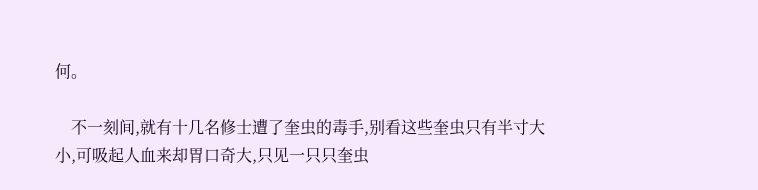何。

    不一刻间,就有十几名修士遭了奎虫的毒手,别看这些奎虫只有半寸大小,可吸起人血来却胃口奇大,只见一只只奎虫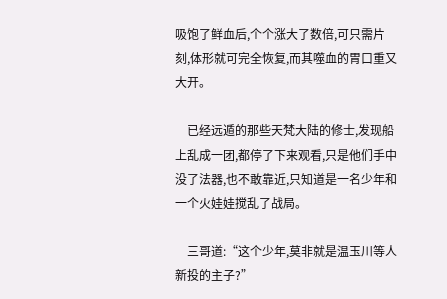吸饱了鲜血后,个个涨大了数倍,可只需片刻,体形就可完全恢复,而其噬血的胃口重又大开。

    已经远遁的那些天梵大陆的修士,发现船上乱成一团,都停了下来观看,只是他们手中没了法器,也不敢靠近,只知道是一名少年和一个火娃娃搅乱了战局。

    三哥道:“这个少年,莫非就是温玉川等人新投的主子?”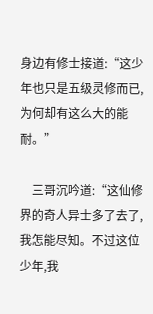身边有修士接道:“这少年也只是五级灵修而已,为何却有这么大的能耐。”

    三哥沉吟道:“这仙修界的奇人异士多了去了,我怎能尽知。不过这位少年,我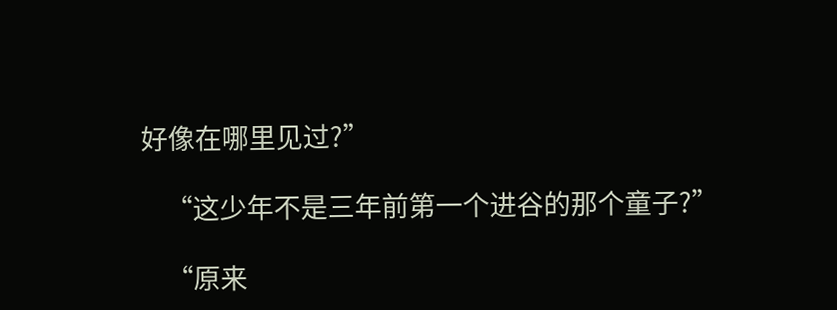好像在哪里见过?”

    “这少年不是三年前第一个进谷的那个童子?”

    “原来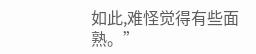如此,难怪觉得有些面熟。”